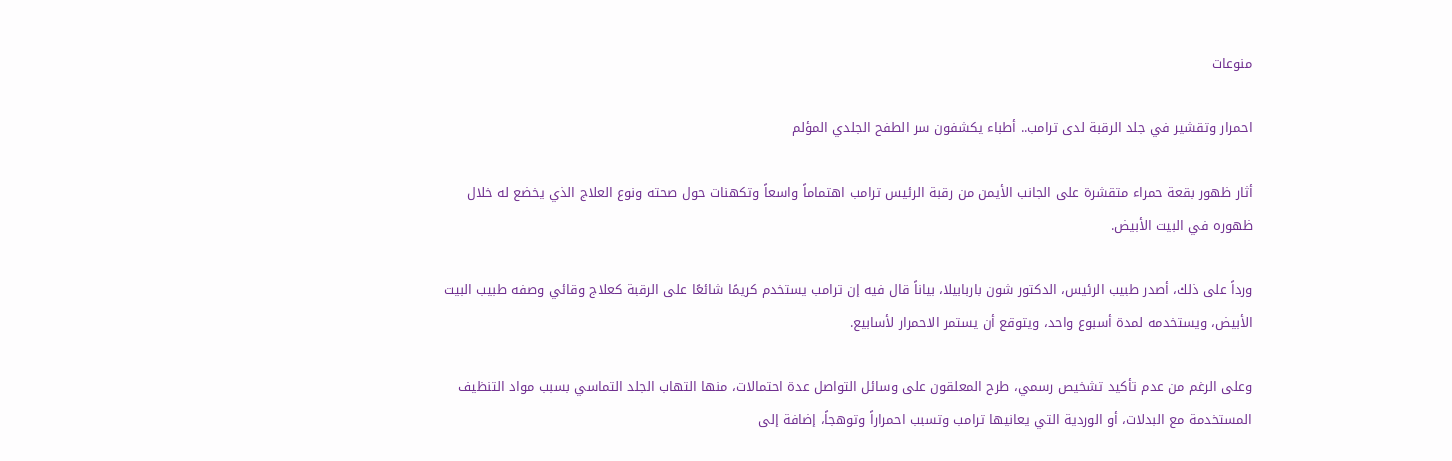منوعات

احمرار وتقشير في جلد الرقبة لدى ترامب.. أطباء يكشفون سر الطفح الجلدي المؤلم

أثار ظهور بقعة حمراء متقشرة على الجانب الأيمن من رقبة الرئيس ترامب اهتماماً واسعاً وتكهنات حول صحته ونوع العلاج الذي يخضع له خلال ظهوره في البيت الأبيض.

ورداً على ذلك، أصدر طبيب الرئيس، الدكتور شون باربابيلا، بياناً قال فيه إن ترامب يستخدم كريمًا شائعًا على الرقبة كعلاج وقائي وصفه طبيب البيت الأبيض، ويستخدمه لمدة أسبوع واحد، ويتوقع أن يستمر الاحمرار لأسابيع.

وعلى الرغم من عدم تأكيد تشخيص رسمي، طرح المعلقون على وسائل التواصل عدة احتمالات، منها التهاب الجلد التماسي بسبب مواد التنظيف المستخدمة مع البدلات، أو الوردية التي يعانيها ترامب وتسبب احمراراً وتوهجاً، إضافة إلى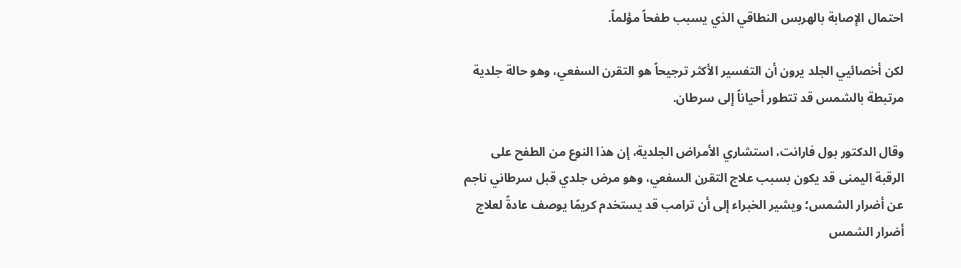احتمال الإصابة بالهربس النطاقي الذي يسبب طفحاً مؤلماً.

لكن أخصائيي الجلد يرون أن التفسير الأكثر ترجيحاً هو التقرن السفعي، وهو حالة جلدية مرتبطة بالشمس قد تتطور أحياناً إلى سرطان.

وقال الدكتور بول فارانت، استشاري الأمراض الجلدية، إن هذا النوع من الطفح على الرقبة اليمنى قد يكون بسبب علاج التقرن السفعي، وهو مرض جلدي قبل سرطاني ناجم عن أضرار الشمس؛ ويشير الخبراء إلى أن ترامب قد يستخدم كريمًا يوصف عادةً لعلاج أضرار الشمس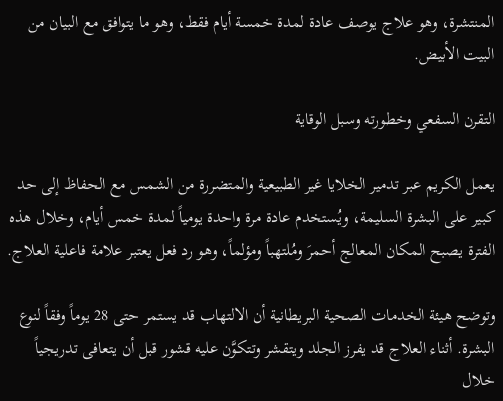المنتشرة، وهو علاج يوصف عادة لمدة خمسة أيام فقط، وهو ما يتوافق مع البيان من البيت الأبيض.

التقرن السفعي وخطورته وسبل الوقاية

يعمل الكريم عبر تدمير الخلايا غير الطبيعية والمتضررة من الشمس مع الحفاظ إلى حد كبير على البشرة السليمة، ويُستخدم عادة مرة واحدة يومياً لمدة خمس أيام، وخلال هذه الفترة يصبح المكان المعالج أحمرَ ومُلتهباً ومؤلماً، وهو رد فعل يعتبر علامة فاعلية العلاج.

وتوضح هيئة الخدمات الصحية البريطانية أن الالتهاب قد يستمر حتى 28 يوماً وفقاً لنوع البشرة. أثناء العلاج قد يفرز الجلد ويتقشر وتتكوَّن عليه قشور قبل أن يتعافى تدريجياً خلال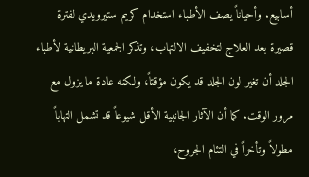أسابيع. وأحياناً يصف الأطباء استخدام كريم ستيرويدي لفترة قصيرة بعد العلاج لتخفيف الالتهاب، وتذكر الجمعية البريطانية لأطباء الجلد أن تغير لون الجلد قد يكون مؤقتاً، ولكنه عادة ما يزول مع مرور الوقت. كما أن الآثار الجانبية الأقل شيوعاً قد تشمل التهاباً مطولاً وتأخراً في التئام الجروح،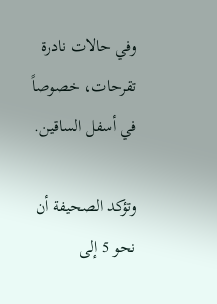وفي حالات نادرة تقرحات، خصوصاً في أسفل الساقين.

وتؤكد الصحيفة أن نحو 5 إلى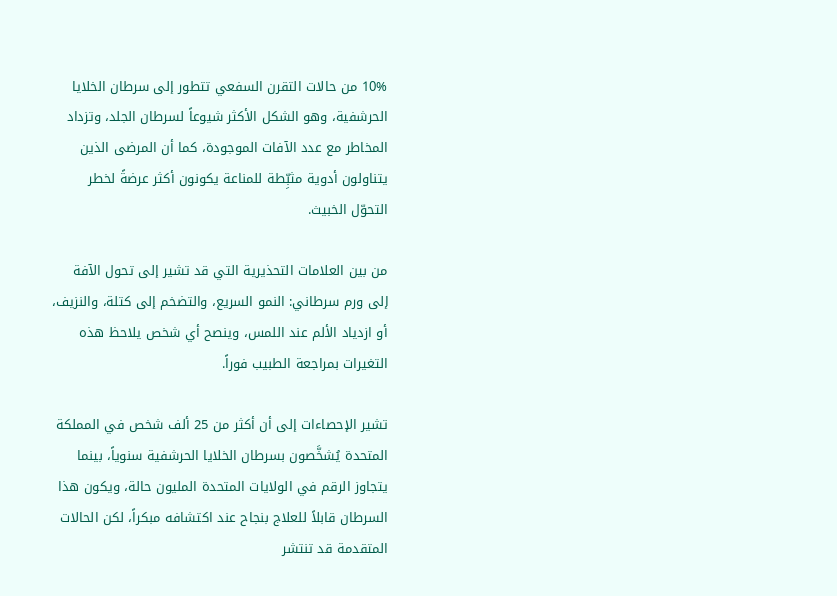10% من حالات التقرن السفعي تتطور إلى سرطان الخلايا الحرشفية، وهو الشكل الأكثر شيوعاً لسرطان الجلد، وتزداد المخاطر مع عدد الآفات الموجودة، كما أن المرضى الذين يتناولون أدوية مثبِّطة للمناعة يكونون أكثر عرضةً لخطر التحوّل الخبيث.

من بين العلامات التحذيرية التي قد تشير إلى تحول الآفة إلى ورم سرطاني: النمو السريع، والتضخم إلى كتلة، والنزيف، أو ازدياد الألم عند اللمس، وينصح أي شخص يلاحظ هذه التغيرات بمراجعة الطبيب فوراً.

تشير الإحصاءات إلى أن أكثر من 25 ألف شخص في المملكة المتحدة يُشخَّصون بسرطان الخلايا الحرشفية سنوياً، بينما يتجاوز الرقم في الولايات المتحدة المليون حالة، ويكون هذا السرطان قابلاً للعلاج بنجاح عند اكتشافه مبكراً، لكن الحالات المتقدمة قد تنتشر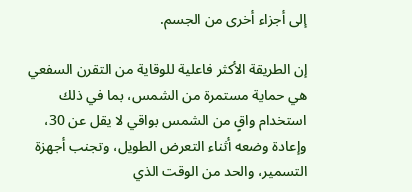إلى أجزاء أخرى من الجسم.

إن الطريقة الأكثر فاعلية للوقاية من التقرن السفعي هي حماية مستمرة من الشمس، بما في ذلك استخدام واقٍ من الشمس بواقي لا يقل عن 30، وإعادة وضعه أثناء التعرض الطويل، وتجنب أجهزة التسمير، والحد من الوقت الذي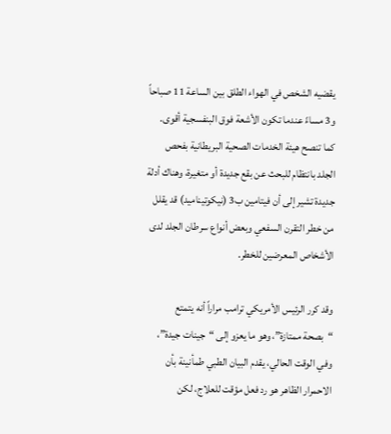يقضيه الشخص في الهواء الطلق بين الساعة 11 صباحاً و3 مساءً عندما تكون الأشعة فوق البنفسجية أقوى. كما تنصح هيئة الخدمات الصحية البريطانية بفحص الجلد بانتظام للبحث عن بقع جديدة أو متغيرة، وهناك أدلة جديدة تشير إلى أن فيتامين ب3 (نيكوتيناميد) قد يقلل من خطر التقرن السفعي وبعض أنواع سرطان الجلد لدى الأشخاص المعرضين للخطر.

وقد كرر الرئيس الأمريكي ترامب مراراً أنه يتمتع “بصحة ممتازة”، وهو ما يعزو إلى “جينات جيدة”، وفي الوقت الحالي، يقدم البيان الطبي طمأنينة بأن الاحمرار الظاهر هو رد فعل مؤقت للعلاج، لكن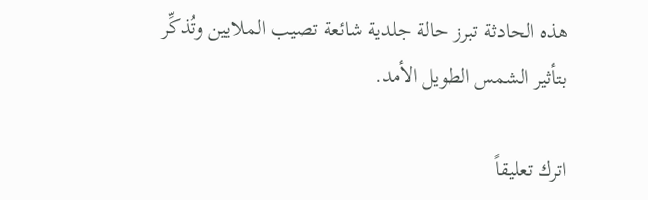هذه الحادثة تبرز حالة جلدية شائعة تصيب الملايين وتُذكِّر بتأثير الشمس الطويل الأمد.

اترك تعليقاً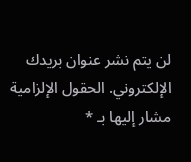لن يتم نشر عنوان بريدك الإلكتروني. الحقول الإلزامية مشار إليها بـ *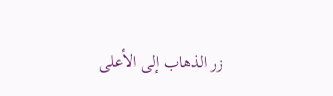زر الذهاب إلى الأعلى